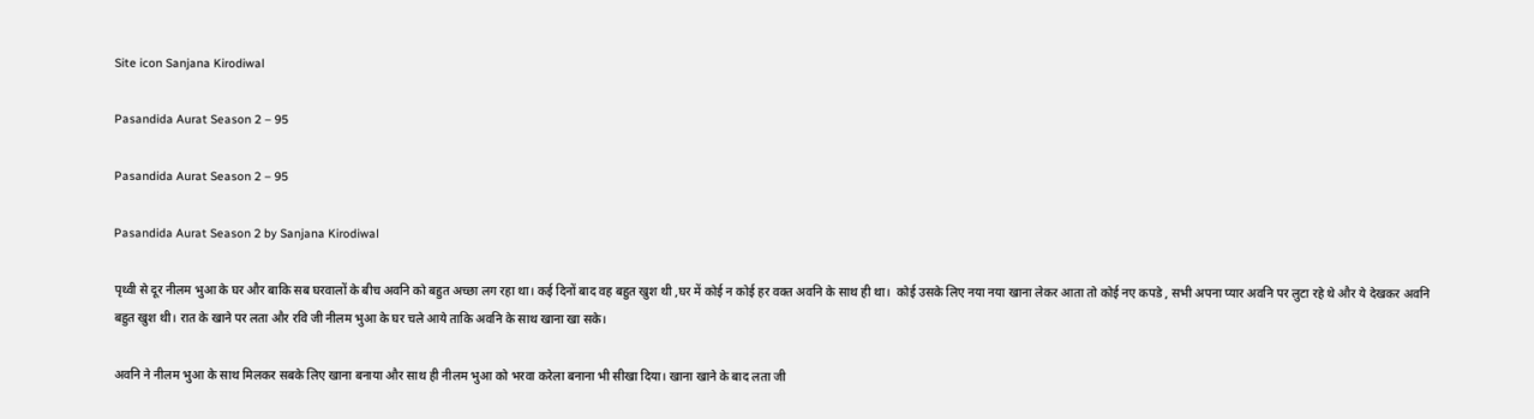Site icon Sanjana Kirodiwal

Pasandida Aurat Season 2 – 95

Pasandida Aurat Season 2 – 95

Pasandida Aurat Season 2 by Sanjana Kirodiwal

पृथ्वी से दूर नीलम भुआ के घर और बाकि सब घरवालों के बीच अवनि को बहुत अच्छा लग रहा था। कई दिनों बाद वह बहुत खुश थी ,घर में कोई न कोई हर वक्त अवनि के साथ ही था।  कोई उसके लिए नया नया खाना लेकर आता तो कोई नए कपडे , सभी अपना प्यार अवनि पर लुटा रहे थे और ये देखकर अवनि
बहुत खुश थी। रात के खाने पर लता और रवि जी नीलम भुआ के घर चले आये ताकि अवनि के साथ खाना खा सके।

अवनि ने नीलम भुआ के साथ मिलकर सबके लिए खाना बनाया और साथ ही नीलम भुआ को भरवा करेला बनाना भी सीखा दिया। खाना खाने के बाद लता जी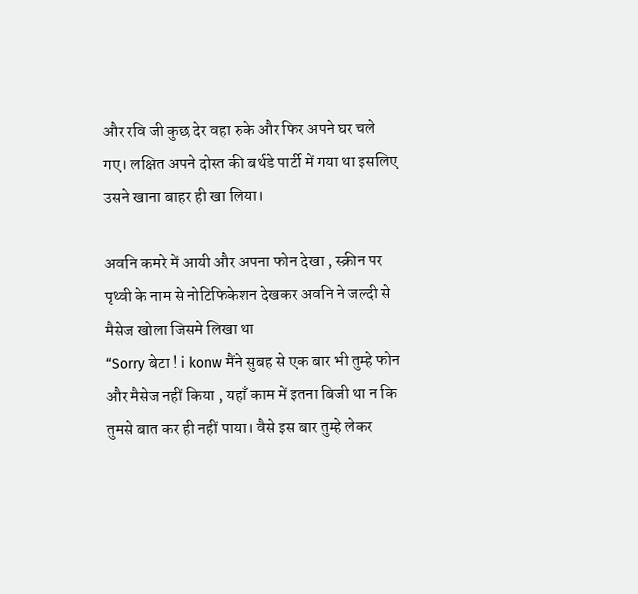और रवि जी कुछ देर वहा रुके और फिर अपने घर चले गए। लक्षित अपने दोस्त की बर्थडे पार्टी में गया था इसलिए उसने खाना बाहर ही खा लिया।

अवनि कमरे में आयी और अपना फोन देखा , स्क्रीन पर पृथ्वी के नाम से नोटिफिकेशन देखकर अवनि ने जल्दी से मैसेज खोला जिसमे लिखा था
“Sorry बेटा ! i konw मैंने सुबह से एक बार भी तुम्हे फोन और मैसेज नहीं किया , यहाँ काम में इतना बिजी था न कि तुमसे बात कर ही नहीं पाया। वैसे इस बार तुम्हे लेकर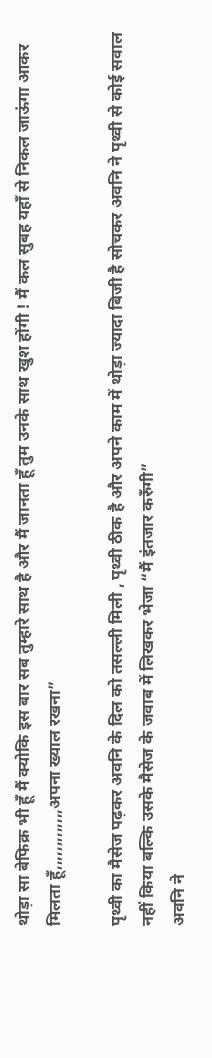थोड़ा सा बेफिक्र भी हूँ मैं क्योकि इस बार सब तुम्हारे साथ है और मैं जानता हूँ तुम उनके साथ खुश होंगी ! मैं कल सुबह यहाँ से निकल जाऊंगा आकर मिलता हूँ,,,,,,,,,,,,,अपना ख्याल रखना”

पृथ्वी का मैसेज पढ़कर अवनि के दिल को तसल्ली मिली , पृथ्वी ठीक है और अपने काम में थोड़ा ज्यादा बिजी है सोचकर अवनि ने पृथ्वी से कोई सवाल नहीं किया बल्कि उसके मैसेज के जवाब में लिखकर भेजा “मैं इंतजार करुँगी”
अवनि ने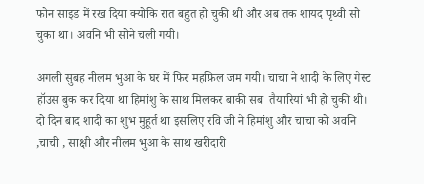फोन साइड में रख दिया क्योकि रात बहुत हो चुकी थी और अब तक शायद पृथ्वी सो चुका था। अवनि भी सोने चली गयी।

अगली सुबह नीलम भुआ के घर में फिर महफ़िल जम गयी। चाचा ने शादी के लिए गेस्ट हॉउस बुक कर दिया था हिमांशु के साथ मिलकर बाकी सब  तैयारियां भी हो चुकी थी। दो दिन बाद शादी का शुभ मुहूर्त था इसलिए रवि जी ने हिमांशु और चाचा को अवनि ,चाची , साक्षी और नीलम भुआ के साथ खरीदारी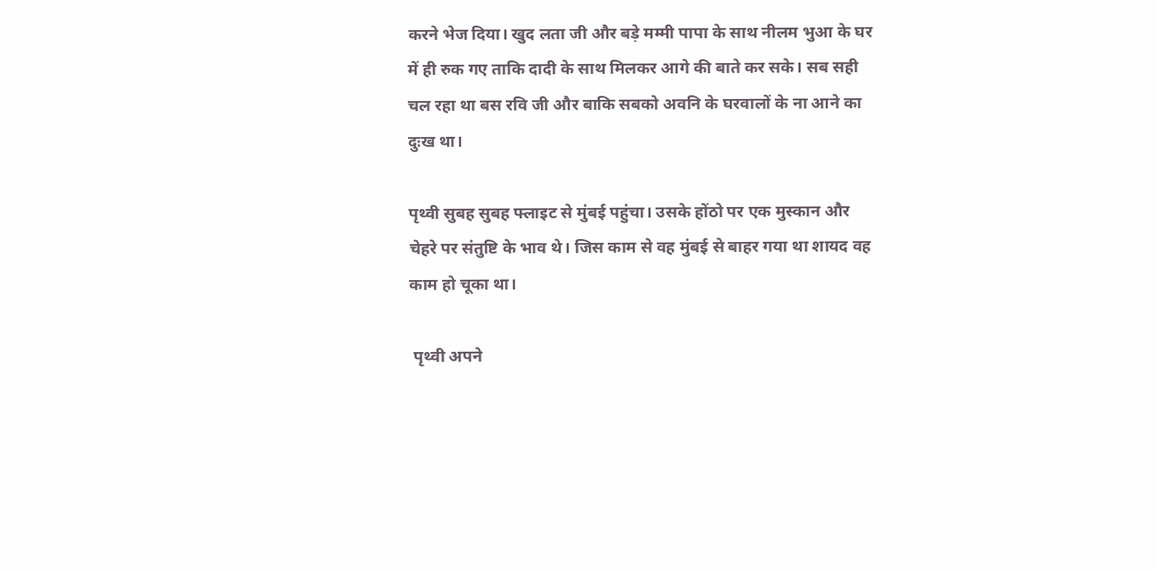करने भेज दिया। खुद लता जी और बड़े मम्मी पापा के साथ नीलम भुआ के घर में ही रुक गए ताकि दादी के साथ मिलकर आगे की बाते कर सके। सब सही चल रहा था बस रवि जी और बाकि सबको अवनि के घरवालों के ना आने का दुःख था।

पृथ्वी सुबह सुबह फ्लाइट से मुंबई पहुंचा। उसके होंठो पर एक मुस्कान और चेहरे पर संतुष्टि के भाव थे। जिस काम से वह मुंबई से बाहर गया था शायद वह काम हो चूका था।

 पृथ्वी अपने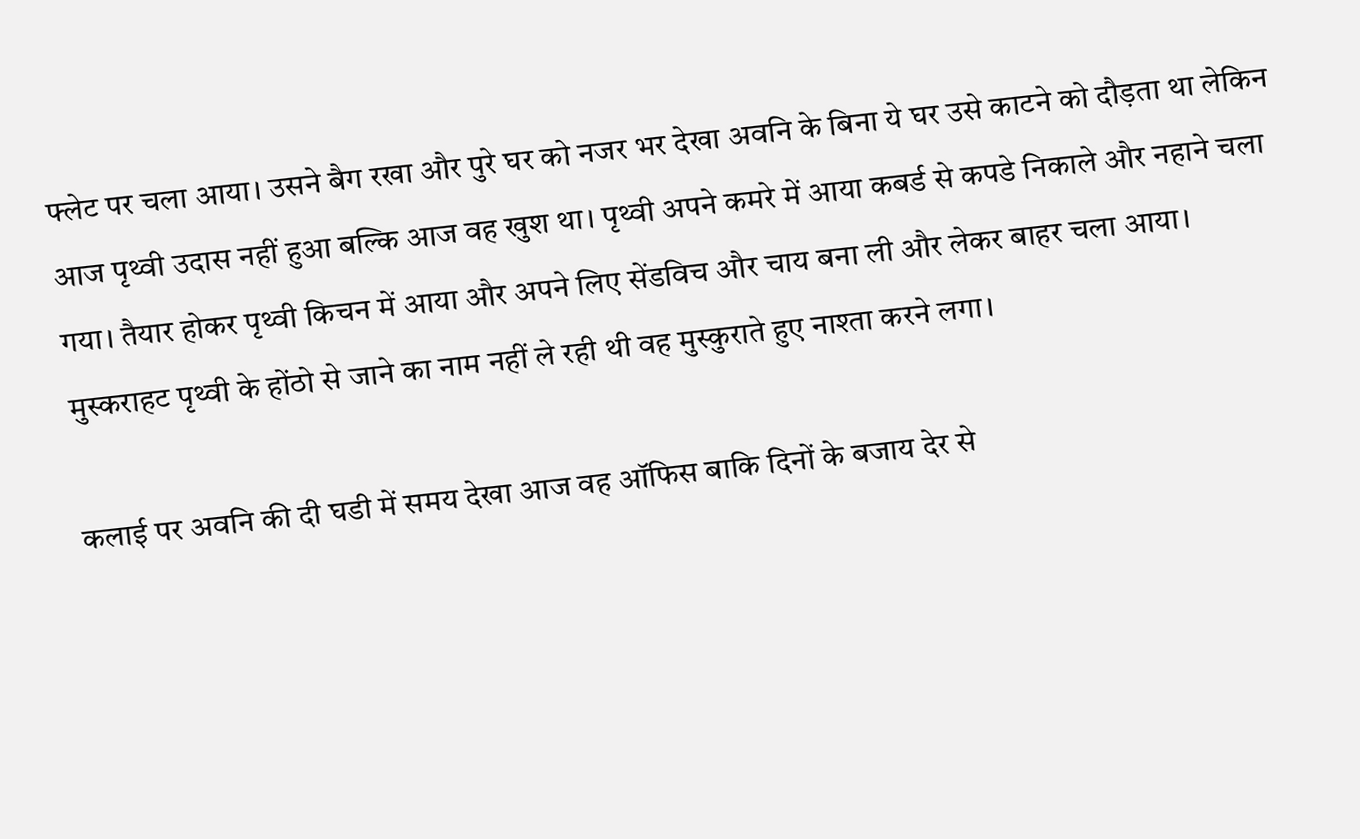फ्लेट पर चला आया। उसने बैग रखा और पुरे घर को नजर भर देखा अवनि के बिना ये घर उसे काटने को दौड़ता था लेकिन आज पृथ्वी उदास नहीं हुआ बल्कि आज वह खुश था। पृथ्वी अपने कमरे में आया कबर्ड से कपडे निकाले और नहाने चला गया। तैयार होकर पृथ्वी किचन में आया और अपने लिए सेंडविच और चाय बना ली और लेकर बाहर चला आया। मुस्कराहट पृथ्वी के होंठो से जाने का नाम नहीं ले रही थी वह मुस्कुराते हुए नाश्ता करने लगा।

कलाई पर अवनि की दी घडी में समय देखा आज वह ऑफिस बाकि दिनों के बजाय देर से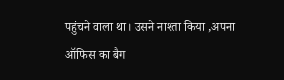पहुंचने वाला था। उसने नाश्ता किया ,अपना ऑफिस का बैग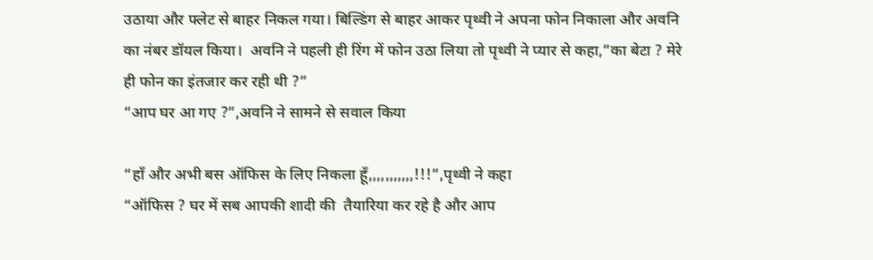उठाया और फ्लेट से बाहर निकल गया। बिल्डिंग से बाहर आकर पृथ्वी ने अपना फोन निकाला और अवनि का नंबर डॉयल किया।  अवनि ने पहली ही रिंग में फोन उठा लिया तो पृथ्वी ने प्यार से कहा,”का बेटा ? मेरे ही फोन का इंतजार कर रही थी ?”
“आप घर आ गए ?”,अवनि ने सामने से सवाल किया

“हाँ और अभी बस ऑफिस के लिए निकला हूँ,,,,,,,,,,,!!!”,पृथ्वी ने कहा
“ऑफिस ? घर में सब आपकी शादी की  तैयारिया कर रहे है और आप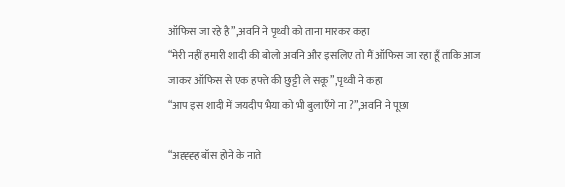ऑफिस जा रहे है”,अवनि ने पृथ्वी को ताना मारकर कहा
“मेरी नहीं हमारी शादी की बोलो अवनि और इसलिए तो मैं ऑफिस जा रहा हूँ ताकि आज जाकर ऑफिस से एक हफ्ते की छुट्टी ले सकू”,पृथ्वी ने कहा
“आप इस शादी में जयदीप भैया को भी बुलाएँगे ना ?”,अवनि ने पूछा

“अह्ह्ह्ह बॉस होने के नाते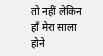तो नहीं लेकिन हाँ मेरा साला होने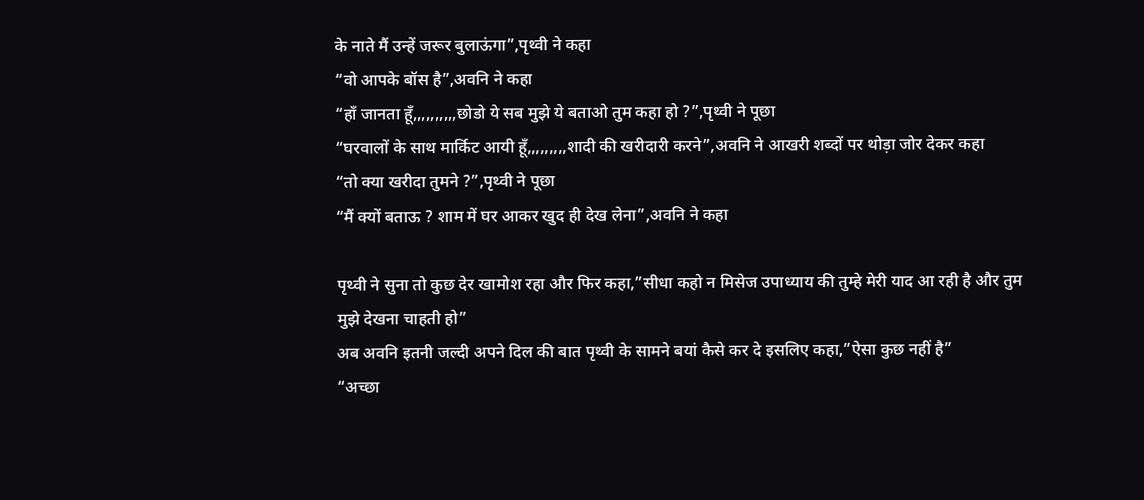के नाते मैं उन्हें जरूर बुलाऊंगा”,पृथ्वी ने कहा
“वो आपके बॉस है”,अवनि ने कहा
“हाँ जानता हूँ,,,,,,,,,,छोडो ये सब मुझे ये बताओ तुम कहा हो ?”,पृथ्वी ने पूछा
“घरवालों के साथ मार्किट आयी हूँ,,,,,,,,,शादी की खरीदारी करने”,अवनि ने आखरी शब्दों पर थोड़ा जोर देकर कहा
“तो क्या खरीदा तुमने ?”,पृथ्वी ने पूछा
“मैं क्यों बताऊ ? शाम में घर आकर खुद ही देख लेना”,अवनि ने कहा

पृथ्वी ने सुना तो कुछ देर खामोश रहा और फिर कहा,”सीधा कहो न मिसेज उपाध्याय की तुम्हे मेरी याद आ रही है और तुम मुझे देखना चाहती हो”
अब अवनि इतनी जल्दी अपने दिल की बात पृथ्वी के सामने बयां कैसे कर दे इसलिए कहा,”ऐसा कुछ नहीं है”
“अच्छा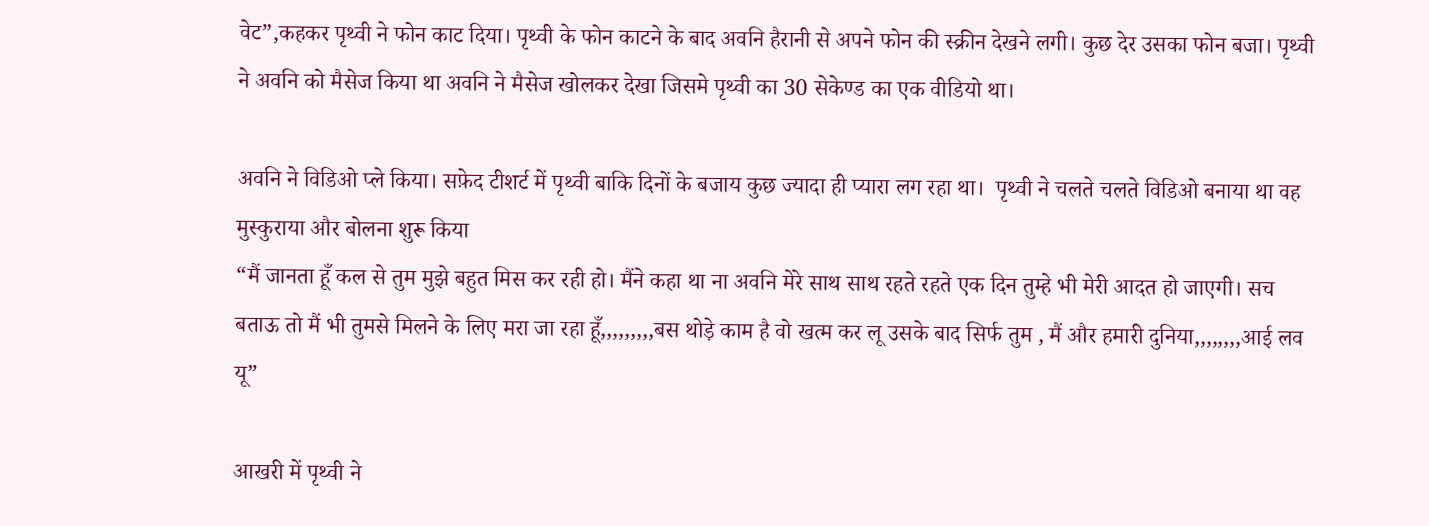वेट”,कहकर पृथ्वी ने फोन काट दिया। पृथ्वी के फोन काटने के बाद अवनि हैरानी से अपने फोन की स्क्रीन देखने लगी। कुछ देर उसका फोन बजा। पृथ्वी ने अवनि को मैसेज किया था अवनि ने मैसेज खोलकर देखा जिसमे पृथ्वी का 30 सेकेण्ड का एक वीडियो था।

अवनि ने विडिओ प्ले किया। सफ़ेद टीशर्ट में पृथ्वी बाकि दिनों के बजाय कुछ ज्यादा ही प्यारा लग रहा था।  पृथ्वी ने चलते चलते विडिओ बनाया था वह मुस्कुराया और बोलना शुरू किया
“मैं जानता हूँ कल से तुम मुझे बहुत मिस कर रही हो। मैंने कहा था ना अवनि मेरे साथ साथ रहते रहते एक दिन तुम्हे भी मेरी आदत हो जाएगी। सच बताऊ तो मैं भी तुमसे मिलने के लिए मरा जा रहा हूँ,,,,,,,,,बस थोड़े काम है वो खत्म कर लू उसके बाद सिर्फ तुम , मैं और हमारी दुनिया,,,,,,,,आई लव यू”

आखरी में पृथ्वी ने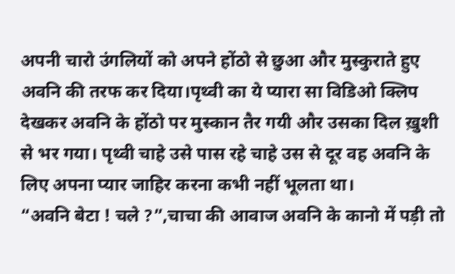अपनी चारो उंगलियों को अपने होंठो से छुआ और मुस्कुराते हुए अवनि की तरफ कर दिया।पृथ्वी का ये प्यारा सा विडिओ क्लिप देखकर अवनि के होंठो पर मुस्कान तैर गयी और उसका दिल ख़ुशी से भर गया। पृथ्वी चाहे उसे पास रहे चाहे उस से दूर वह अवनि के लिए अपना प्यार जाहिर करना कभी नहीं भूलता था।
“अवनि बेटा ! चले ?”,चाचा की आवाज अवनि के कानो में पड़ी तो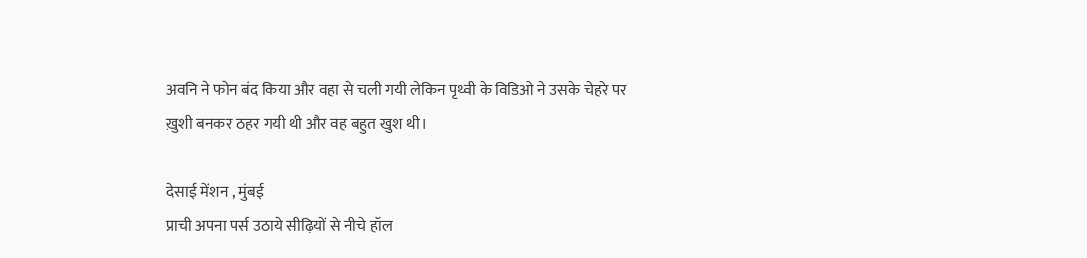अवनि ने फोन बंद किया और वहा से चली गयी लेकिन पृथ्वी के विडिओ ने उसके चेहरे पर ख़ुशी बनकर ठहर गयी थी और वह बहुत खुश थी।

देसाई मेंशन , मुंबई
प्राची अपना पर्स उठाये सीढ़ियों से नीचे हॉल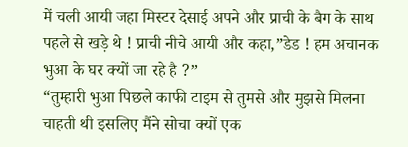में चली आयी जहा मिस्टर देसाई अपने और प्राची के बैग के साथ पहले से खड़े थे ! प्राची नीचे आयी और कहा,”डेड ! हम अचानक भुआ के घर क्यों जा रहे है ?”
“तुम्हारी भुआ पिछले काफी टाइम से तुमसे और मुझसे मिलना चाहती थी इसलिए मैंने सोचा क्यों एक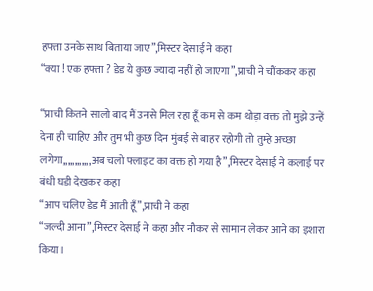हफ्ता उनके साथ बिताया जाए”,मिस्टर देसाई ने कहा
“क्या ! एक हफ्ता ? डेड ये कुछ ज्यादा नहीं हो जाएगा”,प्राची ने चौंककर कहा

“प्राची कितने सालो बाद मैं उनसे मिल रहा हूँ कम से कम थोड़ा वक्त तो मुझे उन्हें देना ही चाहिए और तुम भी कुछ दिन मुंबई से बाहर रहोगी तो तुम्हे अच्छा लगेगा,,,,,,,,,,,,अब चलो फ्लाइट का वक्त हो गया है”,मिस्टर देसाई ने कलाई पर बंधी घडी देखकर कहा
“आप चलिए डेड मैं आती हूँ”,प्राची ने कहा
“जल्दी आना”,मिस्टर देसाई ने कहा और नौकर से सामान लेकर आने का इशारा किया।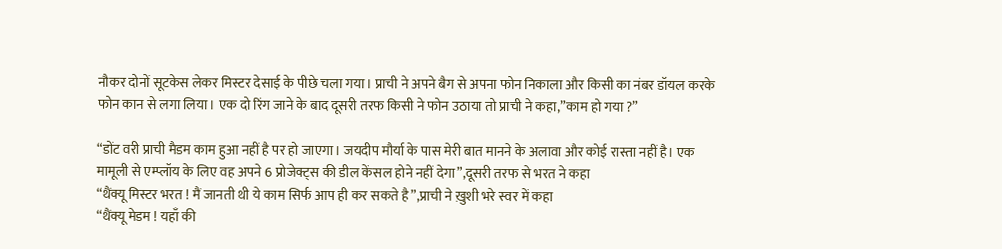नौकर दोनों सूटकेस लेकर मिस्टर देसाई के पीछे चला गया। प्राची ने अपने बैग से अपना फोन निकाला और किसी का नंबर डॉयल करके फोन कान से लगा लिया। एक दो रिंग जाने के बाद दूसरी तरफ किसी ने फोन उठाया तो प्राची ने कहा,”काम हो गया ?”

“डोंट वरी प्राची मैडम काम हुआ नहीं है पर हो जाएगा। जयदीप मौर्या के पास मेरी बात मानने के अलावा और कोई रास्ता नहीं है। एक मामूली से एम्प्लॉय के लिए वह अपने 6 प्रोजेक्ट्स की डील केंसल होने नहीं देगा”,दूसरी तरफ से भरत ने कहा
“थैंक्यू मिस्टर भरत ! मैं जानती थी ये काम सिर्फ आप ही कर सकते है”,प्राची ने ख़ुशी भरे स्वर में कहा
“थैंक्यू मेडम ! यहाँ की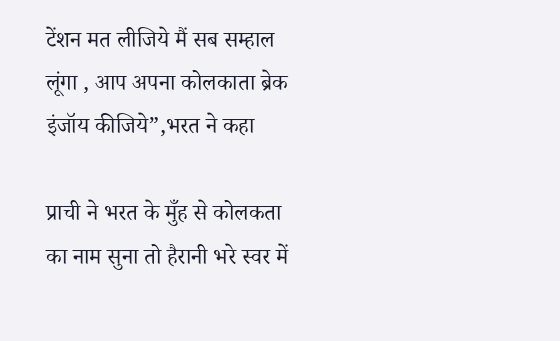टेंशन मत लीजिये मैं सब सम्हाल लूंगा , आप अपना कोलकाता ब्रेक इंजॉय कीजिये”,भरत ने कहा

प्राची ने भरत के मुँह से कोलकता का नाम सुना तो हैरानी भरे स्वर में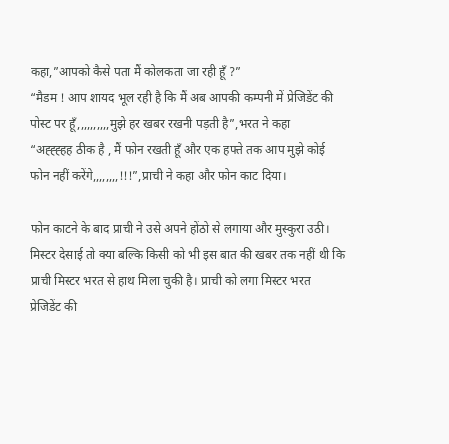कहा,”आपको कैसे पता मैं कोलकता जा रही हूँ ?”
“मैडम ! आप शायद भूल रही है कि मैं अब आपकी कम्पनी में प्रेजिडेंट की पोस्ट पर हूँ,,,,,,,,,,मुझे हर खबर रखनी पड़ती है”,भरत ने कहा
“अह्ह्ह्हह ठीक है , मैं फोन रखती हूँ और एक हफ्ते तक आप मुझे कोई फोन नहीं करेंगे,,,,,,,,!!!”,प्राची ने कहा और फोन काट दिया।

फोन काटने के बाद प्राची ने उसे अपने होंठो से लगाया और मुस्कुरा उठी। मिस्टर देसाई तो क्या बल्कि किसी को भी इस बात की खबर तक नहीं थी कि प्राची मिस्टर भरत से हाथ मिला चुकी है। प्राची को लगा मिस्टर भरत प्रेजिडेंट की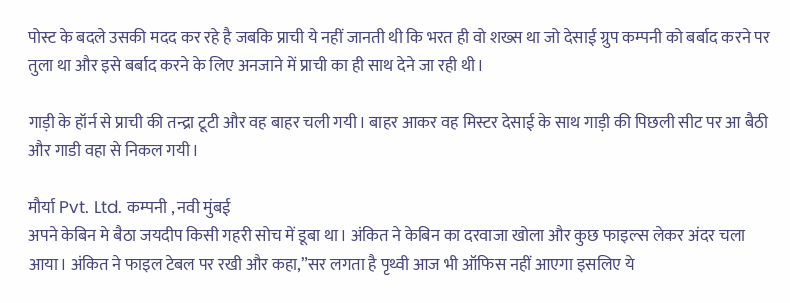पोस्ट के बदले उसकी मदद कर रहे है जबकि प्राची ये नहीं जानती थी कि भरत ही वो शख्स था जो देसाई ग्रुप कम्पनी को बर्बाद करने पर तुला था और इसे बर्बाद करने के लिए अनजाने में प्राची का ही साथ देने जा रही थी।

गाड़ी के हॉर्न से प्राची की तन्द्रा टूटी और वह बाहर चली गयी। बाहर आकर वह मिस्टर देसाई के साथ गाड़ी की पिछली सीट पर आ बैठी और गाडी वहा से निकल गयी।

मौर्या Pvt. Ltd. कम्पनी , नवी मुंबई
अपने केबिन मे बैठा जयदीप किसी गहरी सोच में डूबा था। अंकित ने केबिन का दरवाजा खोला और कुछ फाइल्स लेकर अंदर चला आया। अंकित ने फाइल टेबल पर रखी और कहा,”सर लगता है पृथ्वी आज भी ऑफिस नहीं आएगा इसलिए ये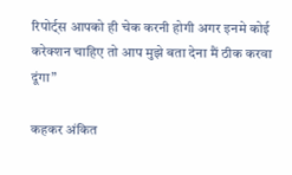रिपोर्ट्स आपको ही चेक करनी होगी अगर इनमे कोई करेक्शन चाहिए तो आप मुझे बता देना मैं ठीक करवा दूंगा”

कहकर अंकित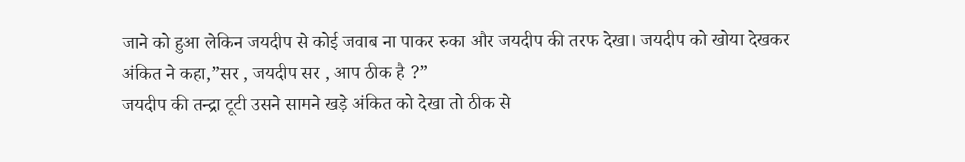जाने को हुआ लेकिन जयदीप से कोई जवाब ना पाकर रुका और जयदीप की तरफ देखा। जयदीप को खोया देखकर अंकित ने कहा,”सर , जयदीप सर , आप ठीक है ?”
जयदीप की तन्द्रा टूटी उसने सामने खड़े अंकित को देखा तो ठीक से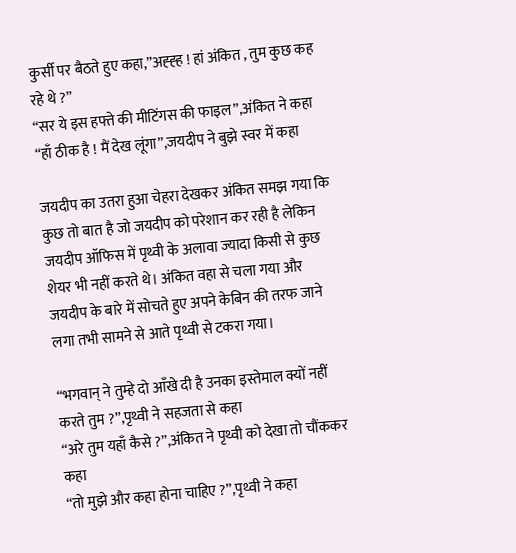कुर्सी पर बैठते हुए कहा,”अह्ह्ह ! हां अंकित , तुम कुछ कह रहे थे ?”
“सर ये इस हफ्ते की मीटिंगस की फाइल”,अंकित ने कहा
“हाँ ठीक है ! मैं देख लूंगा”,जयदीप ने बुझे स्वर में कहा

जयदीप का उतरा हुआ चेहरा देखकर अंकित समझ गया कि कुछ तो बात है जो जयदीप को परेशान कर रही है लेकिन जयदीप ऑफिस में पृथ्वी के अलावा ज्यादा किसी से कुछ शेयर भी नहीं करते थे। अंकित वहा से चला गया और जयदीप के बारे में सोचते हुए अपने केबिन की तरफ जाने लगा तभी सामने से आते पृथ्वी से टकरा गया।

“भगवान् ने तुम्हे दो आँखे दी है उनका इस्तेमाल क्यों नहीं करते तुम ?”,पृथ्वी ने सहजता से कहा
“अरे तुम यहाँ कैसे ?”,अंकित ने पृथ्वी को देखा तो चौंककर कहा
“तो मुझे और कहा होना चाहिए ?”,पृथ्वी ने कहा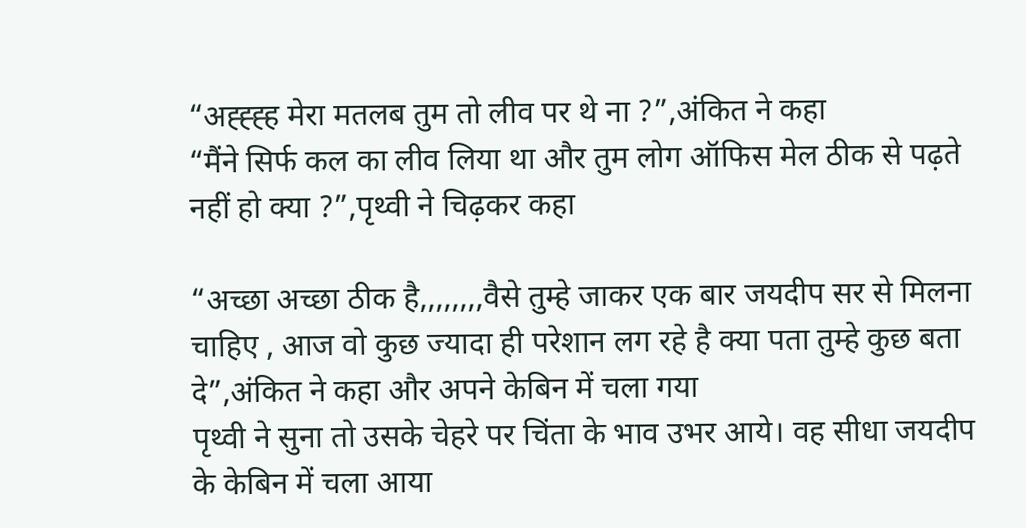“अह्ह्ह्ह मेरा मतलब तुम तो लीव पर थे ना ?”,अंकित ने कहा
“मैंने सिर्फ कल का लीव लिया था और तुम लोग ऑफिस मेल ठीक से पढ़ते नहीं हो क्या ?”,पृथ्वी ने चिढ़कर कहा

“अच्छा अच्छा ठीक है,,,,,,,,वैसे तुम्हे जाकर एक बार जयदीप सर से मिलना चाहिए , आज वो कुछ ज्यादा ही परेशान लग रहे है क्या पता तुम्हे कुछ बता दे”,अंकित ने कहा और अपने केबिन में चला गया
पृथ्वी ने सुना तो उसके चेहरे पर चिंता के भाव उभर आये। वह सीधा जयदीप के केबिन में चला आया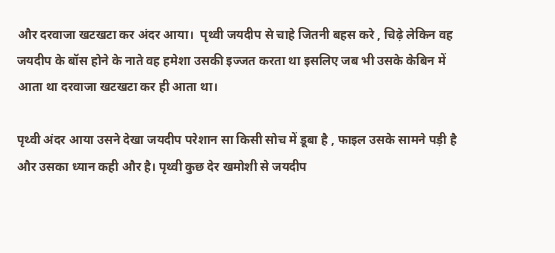और दरवाजा खटखटा कर अंदर आया।  पृथ्वी जयदीप से चाहे जितनी बहस करे , चिढ़े लेकिन वह जयदीप के बॉस होने के नाते वह हमेशा उसकी इज्जत करता था इसलिए जब भी उसके केबिन में आता था दरवाजा खटखटा कर ही आता था।

पृथ्वी अंदर आया उसने देखा जयदीप परेशान सा किसी सोच में डूबा है , फाइल उसके सामने पड़ी है और उसका ध्यान कही और है। पृथ्वी कुछ देर खमोशी से जयदीप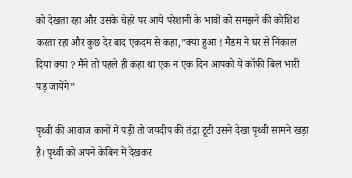को देखता रहा और उसके चेहरे पर आये परेशानी के भावों को समझने की कोशिश करता रहा और कुछ देर बाद एकदम से कहा,”क्या हुआ ! मैडम ने घर से निकाल दिया क्या ? मैंने तो पहले ही कहा था एक न एक दिन आपको ये कॉफी बिल भारी पड़ जायेंगे”

पृथ्वी की आवाज कानों में पड़ी तो जयदीप की तंद्रा टूटी उसने देखा पृथ्वी सामने खड़ा है। पृथ्वी को अपने केबिन में देखकर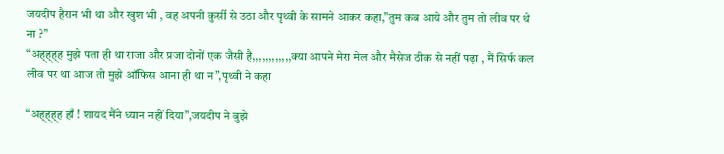जयदीप हैरान भी था और खुश भी , वह अपनी कुर्सी से उठा और पृथ्वी के सामने आकर कहा,”तुम कब आये और तुम तो लीव पर थे ना ?”
“अह्ह्ह्ह मुझे पता ही था राजा और प्रजा दोनों एक जैसी है,,,,,,,,,,,,क्या आपने मेरा मेल और मैसेज ठीक से नहीं पढ़ा , मैं सिर्फ कल लीव पर था आज तो मुझे ऑफिस आना ही था न”,पृथ्वी ने कहा

“अह्ह्ह्ह हाँ ! शायद मैंने ध्यान नहीं दिया”,जयदीप ने बुझे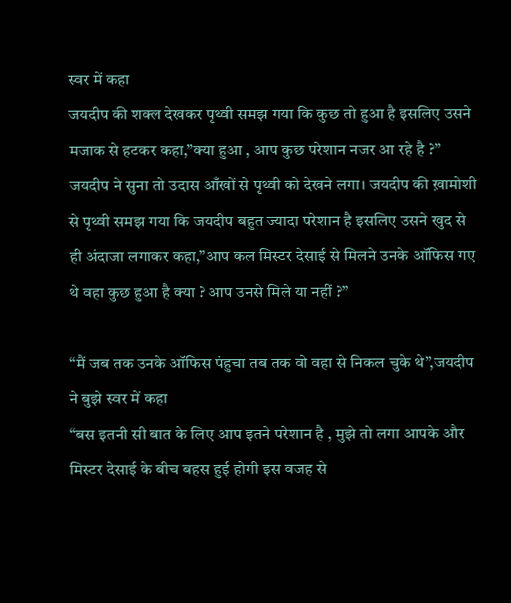स्वर में कहा
जयदीप की शक्ल देखकर पृथ्वी समझ गया कि कुछ तो हुआ है इसलिए उसने मजाक से हटकर कहा,”क्या हुआ , आप कुछ परेशान नजर आ रहे है ?”
जयदीप ने सुना तो उदास आँखों से पृथ्वी को देखने लगा। जयदीप की ख़ामोशी से पृथ्वी समझ गया कि जयदीप बहुत ज्यादा परेशान है इसलिए उसने खुद से ही अंदाजा लगाकर कहा,”आप कल मिस्टर देसाई से मिलने उनके ऑफिस गए थे वहा कुछ हुआ है क्या ? आप उनसे मिले या नहीं ?”

“मैं जब तक उनके ऑफिस पंहुचा तब तक वो वहा से निकल चुके थे”,जयदीप ने बुझे स्वर में कहा
“बस इतनी सी बात के लिए आप इतने परेशान है , मुझे तो लगा आपके और मिस्टर देसाई के बीच बहस हुई होगी इस वजह से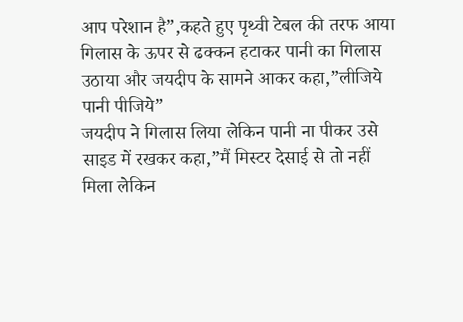आप परेशान है”,कहते हुए पृथ्वी टेबल की तरफ आया गिलास के ऊपर से ढक्कन हटाकर पानी का गिलास उठाया और जयदीप के सामने आकर कहा,”लीजिये पानी पीजिये”
जयदीप ने गिलास लिया लेकिन पानी ना पीकर उसे साइड में रखकर कहा,”मैं मिस्टर देसाई से तो नहीं मिला लेकिन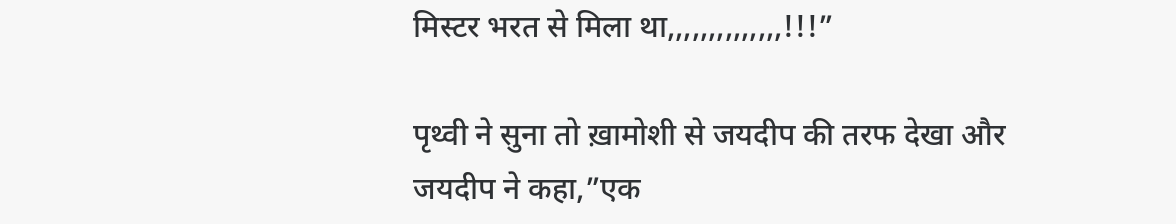मिस्टर भरत से मिला था,,,,,,,,,,,,,,!!!”

पृथ्वी ने सुना तो ख़ामोशी से जयदीप की तरफ देखा और जयदीप ने कहा,”एक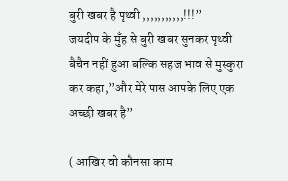बुरी खबर है पृथ्वी ,,,,,,,,,,,!!!”
जयदीप के मुँह से बुरी खबर सुनकर पृथ्वी बैचैन नहीं हुआ बल्कि सहज भाव से मुस्कुरा कर कहा,”और मेरे पास आपके लिए एक अच्छी खबर है”

( आखिर वो कौनसा काम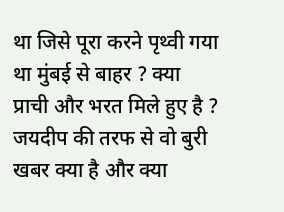था जिसे पूरा करने पृथ्वी गया था मुंबई से बाहर ? क्या प्राची और भरत मिले हुए है ? जयदीप की तरफ से वो बुरी खबर क्या है और क्या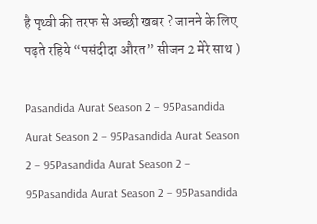है पृथ्वी की तरफ से अच्छी खबर ? जानने के लिए पढ़ते रहिये “पसंदीदा औरत” सीजन 2 मेरे साथ )

Pasandida Aurat Season 2 – 95Pasandida Aurat Season 2 – 95Pasandida Aurat Season 2 – 95Pasandida Aurat Season 2 – 95Pasandida Aurat Season 2 – 95Pasandida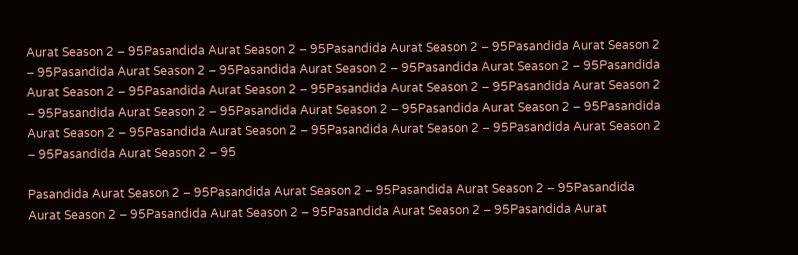Aurat Season 2 – 95Pasandida Aurat Season 2 – 95Pasandida Aurat Season 2 – 95Pasandida Aurat Season 2 – 95Pasandida Aurat Season 2 – 95Pasandida Aurat Season 2 – 95Pasandida Aurat Season 2 – 95Pasandida Aurat Season 2 – 95Pasandida Aurat Season 2 – 95Pasandida Aurat Season 2 – 95Pasandida Aurat Season 2 – 95Pasandida Aurat Season 2 – 95Pasandida Aurat Season 2 – 95Pasandida Aurat Season 2 – 95Pasandida Aurat Season 2 – 95Pasandida Aurat Season 2 – 95Pasandida Aurat Season 2 – 95Pasandida Aurat Season 2 – 95Pasandida Aurat Season 2 – 95

Pasandida Aurat Season 2 – 95Pasandida Aurat Season 2 – 95Pasandida Aurat Season 2 – 95Pasandida Aurat Season 2 – 95Pasandida Aurat Season 2 – 95Pasandida Aurat Season 2 – 95Pasandida Aurat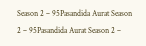Season 2 – 95Pasandida Aurat Season 2 – 95Pasandida Aurat Season 2 –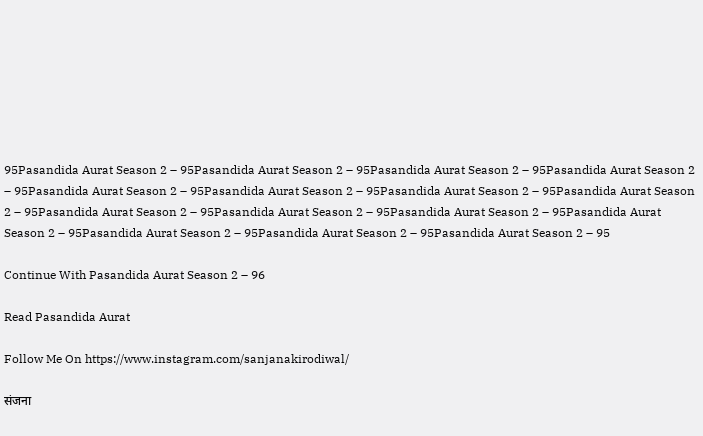95Pasandida Aurat Season 2 – 95Pasandida Aurat Season 2 – 95Pasandida Aurat Season 2 – 95Pasandida Aurat Season 2 – 95Pasandida Aurat Season 2 – 95Pasandida Aurat Season 2 – 95Pasandida Aurat Season 2 – 95Pasandida Aurat Season 2 – 95Pasandida Aurat Season 2 – 95Pasandida Aurat Season 2 – 95Pasandida Aurat Season 2 – 95Pasandida Aurat Season 2 – 95Pasandida Aurat Season 2 – 95Pasandida Aurat Season 2 – 95Pasandida Aurat Season 2 – 95

Continue With Pasandida Aurat Season 2 – 96

Read Pasandida Aurat

Follow Me On https://www.instagram.com/sanjanakirodiwal/

संजना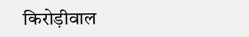किरोड़ीवाल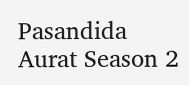Pasandida Aurat Season 2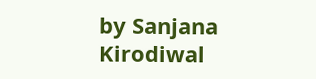by Sanjana Kirodiwal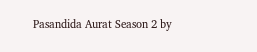Pasandida Aurat Season 2 by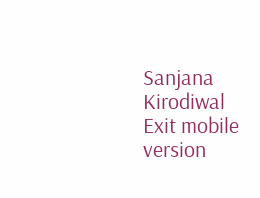Sanjana Kirodiwal
Exit mobile version